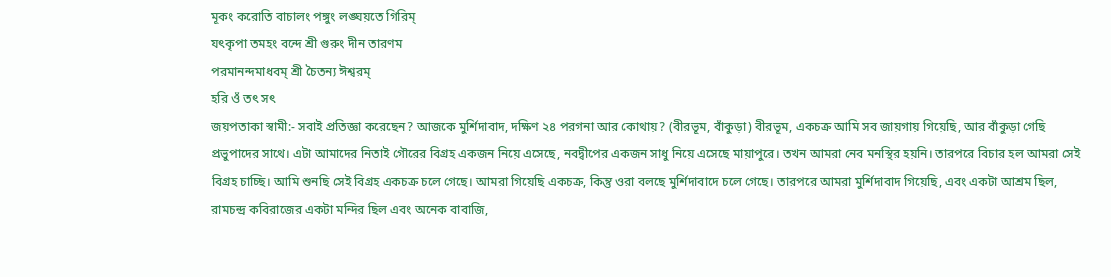মূকং করোতি বাচালং পঙ্গুং লঙ্ঘয়তে গিরিম্
যৎকৃপা তমহং বন্দে শ্রী গুরুং দীন তারণম
পরমানন্দমাধবম্ শ্রী চৈতন্য ঈশ্বরম্
হরি ওঁ তৎ সৎ
জয়পতাকা স্বামী:- সবাই প্রতিজ্ঞা করেছেন? আজকে মুর্শিদাবাদ, দক্ষিণ ২৪ পরগনা আর কোথায়? (বীরভূম, বাঁকুড়া) বীরভূম, একচক্র আমি সব জায়গায় গিয়েছি, আর বাঁকুড়া গেছি প্রভুপাদের সাথে। এটা আমাদের নিতাই গৌরের বিগ্রহ একজন নিয়ে এসেছে, নবদ্বীপের একজন সাধু নিয়ে এসেছে মায়াপুরে। তখন আমরা নেব মনস্থির হয়নি। তারপরে বিচার হল আমরা সেই বিগ্রহ চাচ্ছি। আমি শুনছি সেই বিগ্রহ একচক্র চলে গেছে। আমরা গিয়েছি একচক্র, কিন্তু ওরা বলছে মুর্শিদাবাদে চলে গেছে। তারপরে আমরা মুর্শিদাবাদ গিয়েছি, এবং একটা আশ্রম ছিল, রামচন্দ্র কবিরাজের একটা মন্দির ছিল এবং অনেক বাবাজি,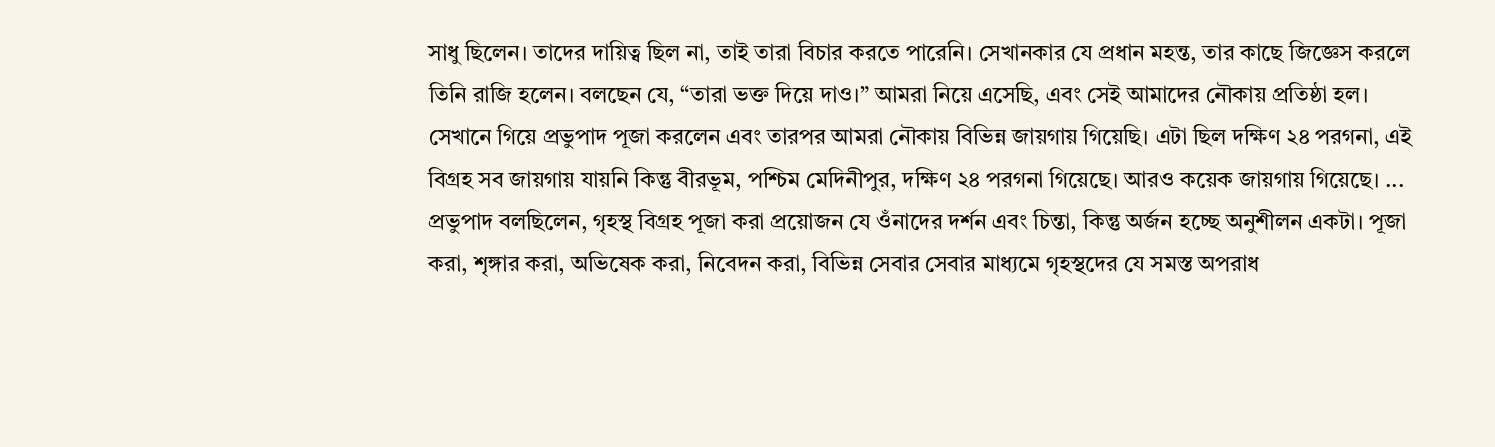সাধু ছিলেন। তাদের দায়িত্ব ছিল না, তাই তারা বিচার করতে পারেনি। সেখানকার যে প্রধান মহন্ত, তার কাছে জিজ্ঞেস করলে তিনি রাজি হলেন। বলছেন যে, “তারা ভক্ত দিয়ে দাও।” আমরা নিয়ে এসেছি, এবং সেই আমাদের নৌকায় প্রতিষ্ঠা হল। সেখানে গিয়ে প্রভুপাদ পূজা করলেন এবং তারপর আমরা নৌকায় বিভিন্ন জায়গায় গিয়েছি। এটা ছিল দক্ষিণ ২৪ পরগনা, এই বিগ্রহ সব জায়গায় যায়নি কিন্তু বীরভূম, পশ্চিম মেদিনীপুর, দক্ষিণ ২৪ পরগনা গিয়েছে। আরও কয়েক জায়গায় গিয়েছে। ... প্রভুপাদ বলছিলেন, গৃহস্থ বিগ্রহ পূজা করা প্রয়োজন যে ওঁনাদের দর্শন এবং চিন্তা, কিন্তু অর্জন হচ্ছে অনুশীলন একটা। পূজা করা, শৃঙ্গার করা, অভিষেক করা, নিবেদন করা, বিভিন্ন সেবার সেবার মাধ্যমে গৃহস্থদের যে সমস্ত অপরাধ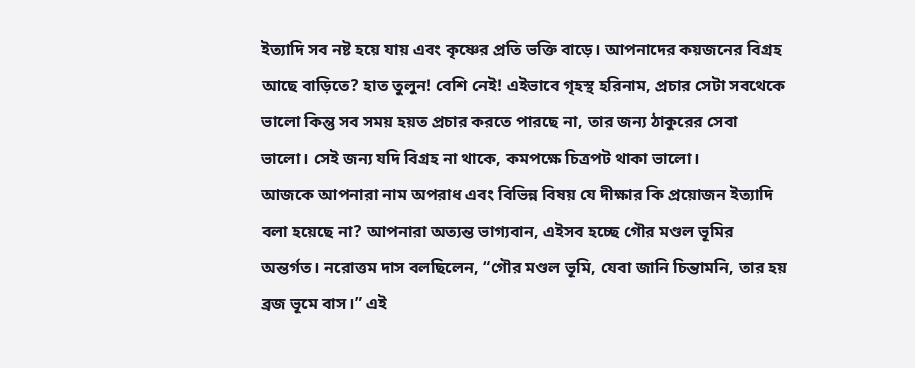ইত্যাদি সব নষ্ট হয়ে যায় এবং কৃষ্ণের প্রতি ভক্তি বাড়ে। আপনাদের কয়জনের বিগ্রহ আছে বাড়িতে? হাত তুলুন! বেশি নেই! এইভাবে গৃহস্থ হরিনাম, প্রচার সেটা সবথেকে ভালো কিন্তু সব সময় হয়ত প্রচার করতে পারছে না, তার জন্য ঠাকুরের সেবা ভালো। সেই জন্য যদি বিগ্রহ না থাকে, কমপক্ষে চিত্রপট থাকা ভালো।
আজকে আপনারা নাম অপরাধ এবং বিভিন্ন বিষয় যে দীক্ষার কি প্রয়োজন ইত্যাদি বলা হয়েছে না? আপনারা অত্যন্ত ভাগ্যবান, এইসব হচ্ছে গৌর মণ্ডল ভূমির অন্তর্গত। নরোত্তম দাস বলছিলেন, “গৌর মণ্ডল ভূমি, যেবা জানি চিন্তামনি, তার হয় ব্রজ ভূমে বাস।” এই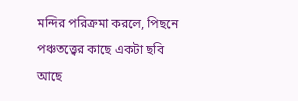মন্দির পরিক্রমা করলে, পিছনে পঞ্চতত্ত্বের কাছে একটা ছবি আছে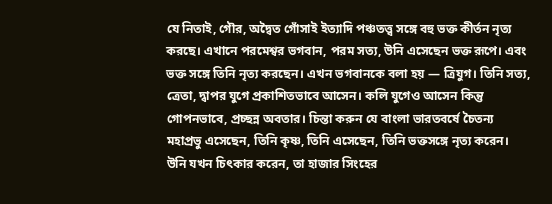যে নিতাই, গৌর, অদ্বৈত গোঁসাই ইত্যাদি পঞ্চতত্ত্ব সঙ্গে বহু ভক্ত কীর্তন নৃত্য করছে। এখানে পরমেশ্বর ভগবান, পরম সত্য, উনি এসেছেন ভক্ত রূপে। এবং ভক্ত সঙ্গে তিনি নৃত্য করছেন। এখন ভগবানকে বলা হয় — ত্রিযুগ। তিনি সত্য, ত্রেতা, দ্বাপর যুগে প্রকাশিতভাবে আসেন। কলি যুগেও আসেন কিন্তু গোপনভাবে, প্রচ্ছন্ন অবতার। চিন্তা করুন যে বাংলা ভারতবর্ষে চৈতন্য মহাপ্রভু এসেছেন, তিনি কৃষ্ণ, তিনি এসেছেন, তিনি ভক্তসঙ্গে নৃত্য করেন। উনি যখন চিৎকার করেন, তা হাজার সিংহের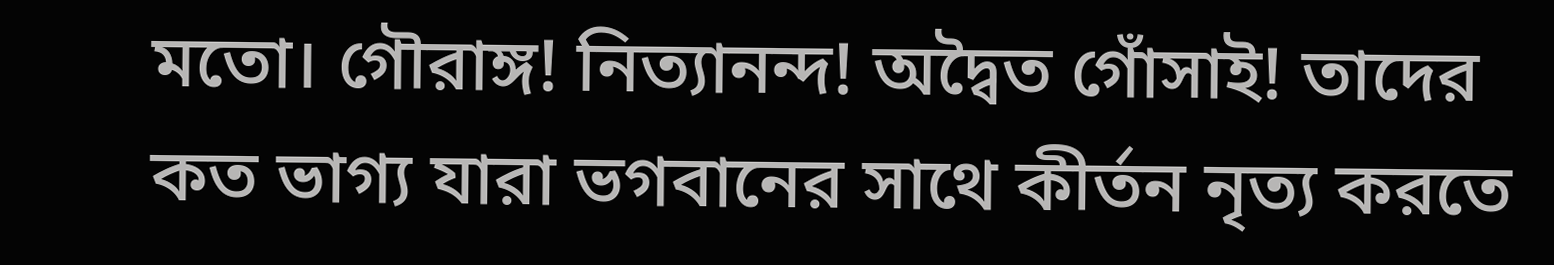মতো। গৌরাঙ্গ! নিত্যানন্দ! অদ্বৈত গোঁসাই! তাদের কত ভাগ্য যারা ভগবানের সাথে কীর্তন নৃত্য করতে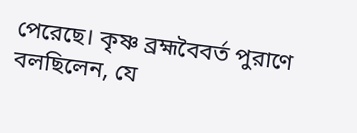পেরেছে। কৃষ্ণ ব্রহ্মবৈবর্ত পুরাণে বলছিলেন, যে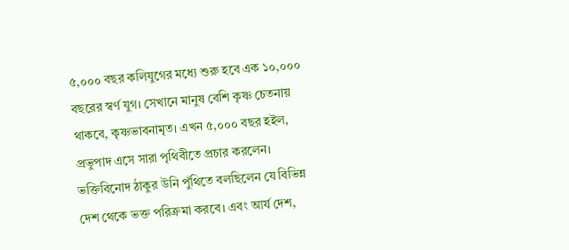৫,০০০ বছর কলিযুগের মধ্যে শুরু হবে এক ১০,০০০ বছরের স্বর্ণ যুগ। সেখানে মানুষ বেশি কৃষ্ণ চেতনায় থাকবে, কৃষ্ণভাবনামৃত। এখন ৫,০০০ বছর হইল, প্রভুপাদ এসে সারা পৃথিবীতে প্রচার করলেন। ভক্তিবিনোদ ঠাকুর উনি পুঁথিতে বলছিলেন যে বিভিন্ন দেশ থেকে ভক্ত পরিক্রমা করবে। এবং আর্য দেশ,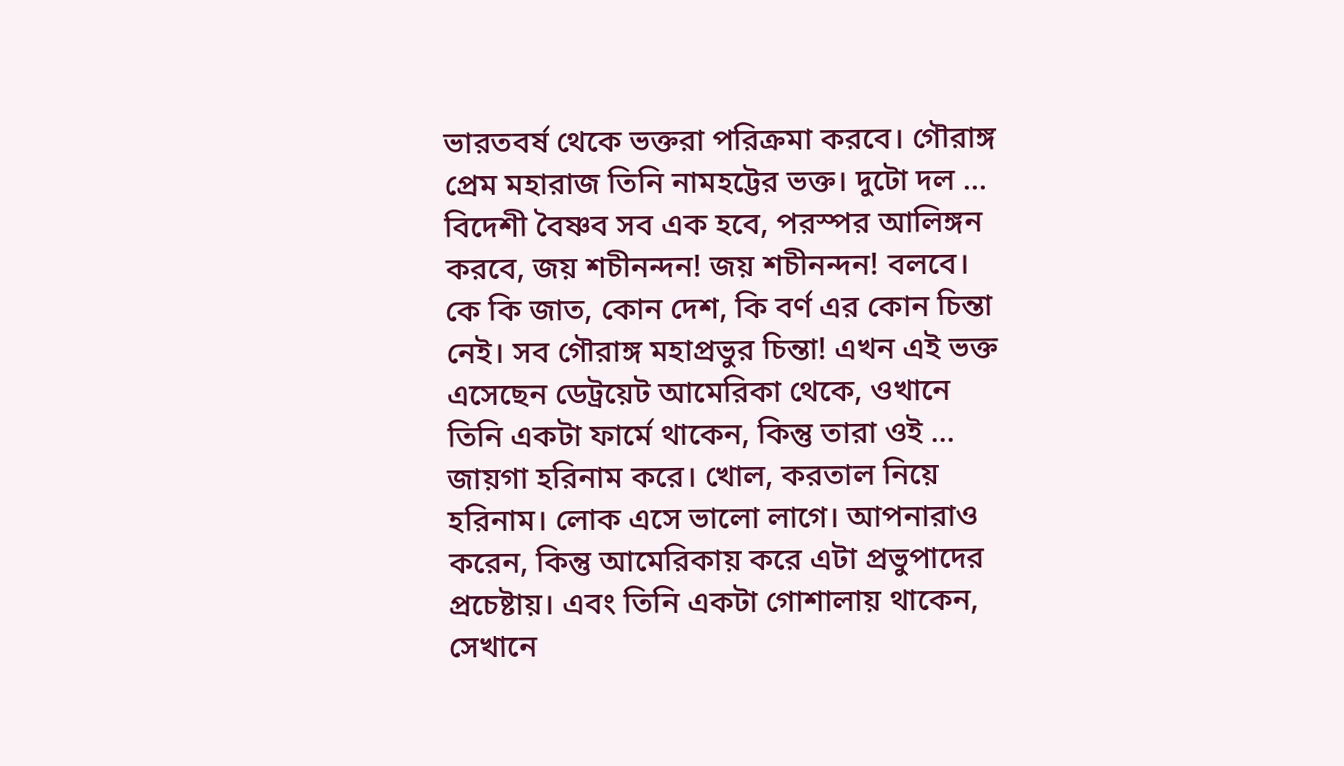ভারতবর্ষ থেকে ভক্তরা পরিক্রমা করবে। গৌরাঙ্গ প্রেম মহারাজ তিনি নামহট্টের ভক্ত। দুটো দল ... বিদেশী বৈষ্ণব সব এক হবে, পরস্পর আলিঙ্গন করবে, জয় শচীনন্দন! জয় শচীনন্দন! বলবে। কে কি জাত, কোন দেশ, কি বর্ণ এর কোন চিন্তা নেই। সব গৌরাঙ্গ মহাপ্রভুর চিন্তা! এখন এই ভক্ত এসেছেন ডেট্রয়েট আমেরিকা থেকে, ওখানে তিনি একটা ফার্মে থাকেন, কিন্তু তারা ওই ... জায়গা হরিনাম করে। খোল, করতাল নিয়ে হরিনাম। লোক এসে ভালো লাগে। আপনারাও করেন, কিন্তু আমেরিকায় করে এটা প্রভুপাদের প্রচেষ্টায়। এবং তিনি একটা গোশালায় থাকেন, সেখানে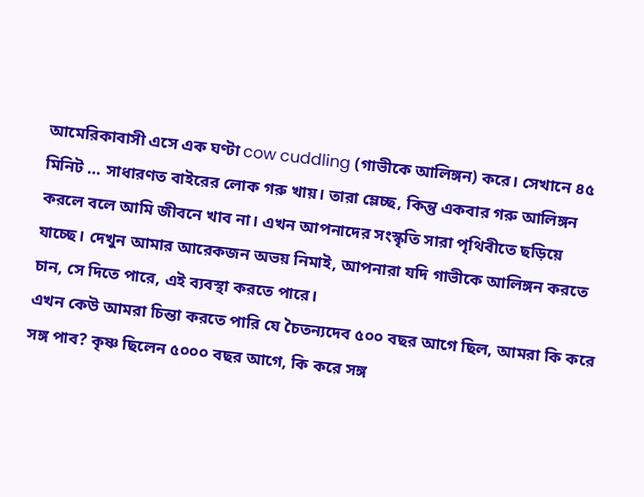আমেরিকাবাসী এসে এক ঘণ্টা cow cuddling (গাভীকে আলিঙ্গন) করে। সেখানে ৪৫ মিনিট … সাধারণত বাইরের লোক গরু খায়। তারা ম্লেচ্ছ, কিন্তু একবার গরু আলিঙ্গন করলে বলে আমি জীবনে খাব না। এখন আপনাদের সংস্কৃতি সারা পৃথিবীতে ছড়িয়ে যাচ্ছে। দেখুন আমার আরেকজন অভয় নিমাই, আপনারা যদি গাভীকে আলিঙ্গন করতে চান, সে দিতে পারে, এই ব্যবস্থা করতে পারে।
এখন কেউ আমরা চিন্তা করতে পারি যে চৈতন্যদেব ৫০০ বছর আগে ছিল, আমরা কি করে সঙ্গ পাব? কৃষ্ণ ছিলেন ৫০০০ বছর আগে, কি করে সঙ্গ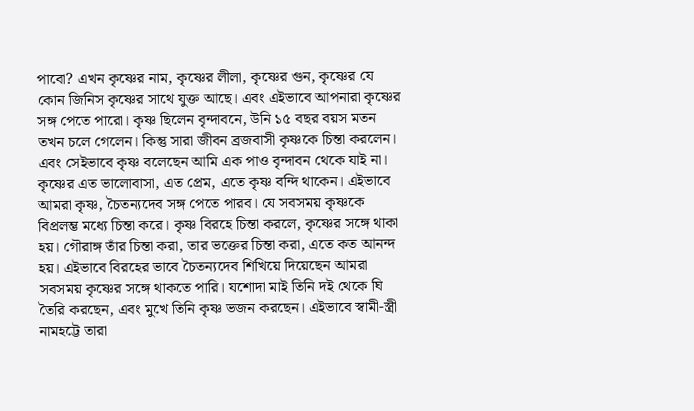পাবো? এখন কৃষ্ণের নাম, কৃষ্ণের লীলা, কৃষ্ণের গুন, কৃষ্ণের যে কোন জিনিস কৃষ্ণের সাথে যুক্ত আছে। এবং এইভাবে আপনারা কৃষ্ণের সঙ্গ পেতে পারো। কৃষ্ণ ছিলেন বৃন্দাবনে, উনি ১৫ বছর বয়স মতন তখন চলে গেলেন। কিন্তু সারা জীবন ব্রজবাসী কৃষ্ণকে চিন্তা করলেন। এবং সেইভাবে কৃষ্ণ বলেছেন আমি এক পাও বৃন্দাবন থেকে যাই না। কৃষ্ণের এত ভালোবাসা, এত প্রেম, এতে কৃষ্ণ বন্দি থাকেন। এইভাবে আমরা কৃষ্ণ, চৈতন্যদেব সঙ্গ পেতে পারব। যে সবসময় কৃষ্ণকে বিপ্রলম্ভ মধ্যে চিন্তা করে। কৃষ্ণ বিরহে চিন্তা করলে, কৃষ্ণের সঙ্গে থাকা হয়। গৌরাঙ্গ তাঁর চিন্তা করা, তার ভক্তের চিন্তা করা, এতে কত আনন্দ হয়। এইভাবে বিরহের ভাবে চৈতন্যদেব শিখিয়ে দিয়েছেন আমরা সবসময় কৃষ্ণের সঙ্গে থাকতে পারি। যশোদা মাই তিনি দই থেকে ঘি তৈরি করছেন, এবং মুখে তিনি কৃষ্ণ ভজন করছেন। এইভাবে স্বামী-স্ত্রী নামহট্টে তারা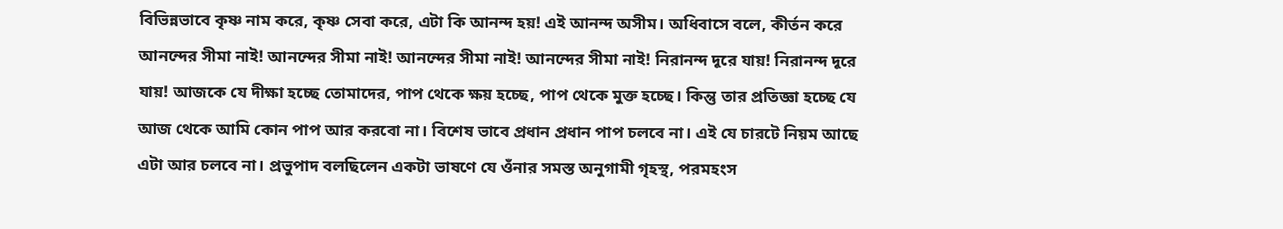বিভিন্নভাবে কৃষ্ণ নাম করে, কৃষ্ণ সেবা করে, এটা কি আনন্দ হয়! এই আনন্দ অসীম। অধিবাসে বলে, কীর্তন করে আনন্দের সীমা নাই! আনন্দের সীমা নাই! আনন্দের সীমা নাই! আনন্দের সীমা নাই! নিরানন্দ দূরে যায়! নিরানন্দ দূরে যায়! আজকে যে দীক্ষা হচ্ছে তোমাদের, পাপ থেকে ক্ষয় হচ্ছে, পাপ থেকে মুক্ত হচ্ছে। কিন্তু তার প্রতিজ্ঞা হচ্ছে যে আজ থেকে আমি কোন পাপ আর করবো না। বিশেষ ভাবে প্রধান প্রধান পাপ চলবে না। এই যে চারটে নিয়ম আছে এটা আর চলবে না। প্রভুপাদ বলছিলেন একটা ভাষণে যে ওঁনার সমস্ত অনুগামী গৃহস্থ, পরমহংস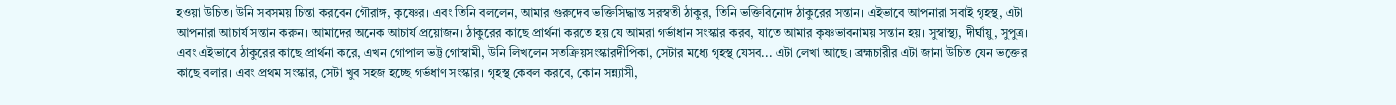হওয়া উচিত। উনি সবসময় চিন্তা করবেন গৌরাঙ্গ, কৃষ্ণের। এবং তিনি বললেন, আমার গুরুদেব ভক্তিসিদ্ধান্ত সরস্বতী ঠাকুর, তিনি ভক্তিবিনোদ ঠাকুরের সন্তান। এইভাবে আপনারা সবাই গৃহস্থ, এটা আপনারা আচার্য সন্তান করুন। আমাদের অনেক আচার্য প্রয়োজন। ঠাকুরের কাছে প্রার্থনা করতে হয় যে আমরা গর্ভাধান সংস্কার করব, যাতে আমার কৃষ্ণভাবনাময় সন্তান হয়। সুস্বাস্থ্য, দীর্ঘায়ু, সুপুত্র। এবং এইভাবে ঠাকুরের কাছে প্রার্থনা করে, এখন গোপাল ভট্ট গোস্বামী, উনি লিখলেন সতক্রিয়সংস্কারদীপিকা, সেটার মধ্যে গৃহস্থ যেসব... এটা লেখা আছে। ব্রহ্মচারীর এটা জানা উচিত যেন ভক্তের কাছে বলার। এবং প্রথম সংস্কার, সেটা খুব সহজ হচ্ছে গর্ভধাণ সংস্কার। গৃহস্থ কেবল করবে, কোন সন্ন্যাসী,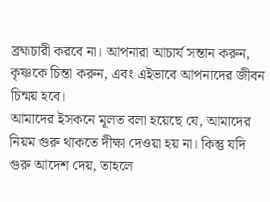ব্রহ্মচারী করবে না। আপনারা আচার্য সন্তান করুন, কৃষ্ণকে চিন্তা করুন, এবং এইভাবে আপনাদের জীবন চিন্ময় হবে।
আমাদের ইসকনে মূলত বলা হয়েছে যে, আমাদের নিয়ম গুরু থাকতে দীক্ষা দেওয়া হয় না। কিন্তু যদি গুরু আদেশ দেয়, তাহলে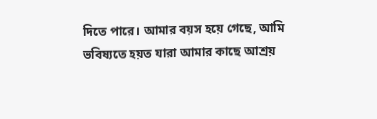দিতে পারে। আমার বয়স হয়ে গেছে, আমি ভবিষ্যতে হয়ত যারা আমার কাছে আশ্রয়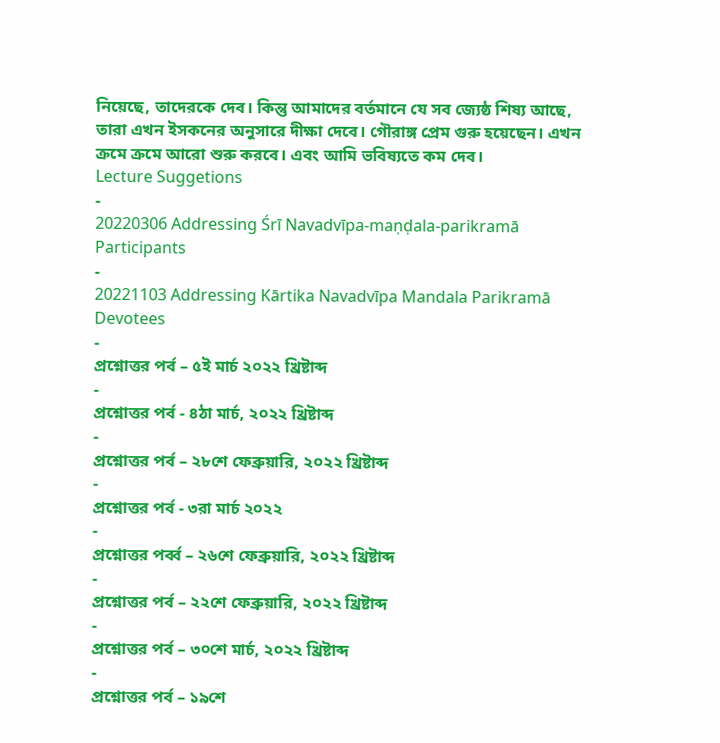নিয়েছে, তাদেরকে দেব। কিন্তু আমাদের বর্তমানে যে সব জ্যেষ্ঠ শিষ্য আছে, তারা এখন ইসকনের অনুসারে দীক্ষা দেবে। গৌরাঙ্গ প্রেম গুরু হয়েছেন। এখন ক্রমে ক্রমে আরো শুরু করবে। এবং আমি ভবিষ্যতে কম দেব।
Lecture Suggetions
-
20220306 Addressing Śrī Navadvīpa-maṇḍala-parikramā Participants
-
20221103 Addressing Kārtika Navadvīpa Mandala Parikramā Devotees
-
প্রশ্নোত্তর পর্ব – ৫ই মার্চ ২০২২ খ্রিষ্টাব্দ
-
প্রশ্নোত্তর পর্ব - ৪ঠা মার্চ, ২০২২ খ্রিষ্টাব্দ
-
প্রশ্নোত্তর পর্ব – ২৮শে ফেব্রুয়ারি, ২০২২ খ্রিষ্টাব্দ
-
প্রশ্নোত্তর পর্ব - ৩রা মার্চ ২০২২
-
প্রশ্নোত্তর পর্ব্ব – ২৬শে ফেব্রুয়ারি, ২০২২ খ্রিষ্টাব্দ
-
প্রশ্নোত্তর পর্ব – ২২শে ফেব্রুয়ারি, ২০২২ খ্রিষ্টাব্দ
-
প্রশ্নোত্তর পর্ব – ৩০শে মার্চ, ২০২২ খ্রিষ্টাব্দ
-
প্রশ্নোত্তর পর্ব – ১৯শে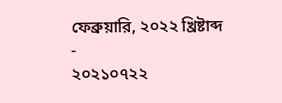ফেব্রুয়ারি, ২০২২ খ্রিষ্টাব্দ
-
২০২১০৭২২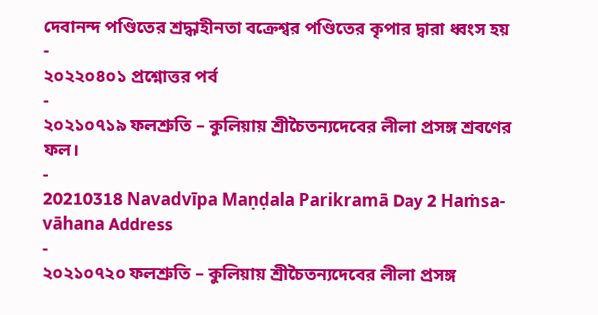দেবানন্দ পণ্ডিতের শ্রদ্ধাহীনতা বক্রেশ্বর পণ্ডিতের কৃপার দ্বারা ধ্বংস হয়
-
২০২২০৪০১ প্রশ্নোত্তর পর্ব
-
২০২১০৭১৯ ফলশ্রুতি – কুলিয়ায় শ্রীচৈতন্যদেবের লীলা প্রসঙ্গ শ্রবণের ফল।
-
20210318 Navadvīpa Maṇḍala Parikramā Day 2 Haṁsa-vāhana Address
-
২০২১০৭২০ ফলশ্রুতি – কুলিয়ায় শ্রীচৈতন্যদেবের লীলা প্রসঙ্গ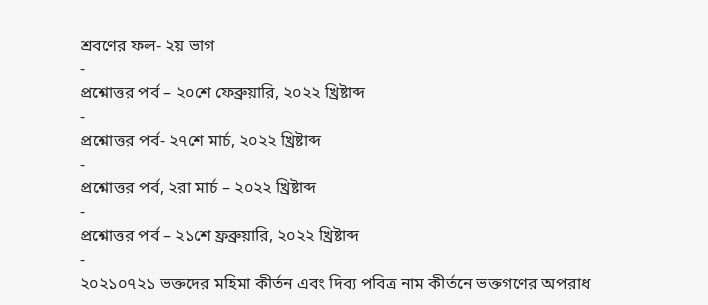শ্রবণের ফল- ২য় ভাগ
-
প্রশ্নোত্তর পর্ব – ২০শে ফেব্রুয়ারি, ২০২২ খ্রিষ্টাব্দ
-
প্রশ্নোত্তর পর্ব- ২৭শে মার্চ, ২০২২ খ্রিষ্টাব্দ
-
প্রশ্নোত্তর পর্ব, ২রা মার্চ – ২০২২ খ্রিষ্টাব্দ
-
প্রশ্নোত্তর পর্ব – ২১শে ফ্রব্রুয়ারি, ২০২২ খ্রিষ্টাব্দ
-
২০২১০৭২১ ভক্তদের মহিমা কীর্তন এবং দিব্য পবিত্র নাম কীর্তনে ভক্তগণের অপরাধ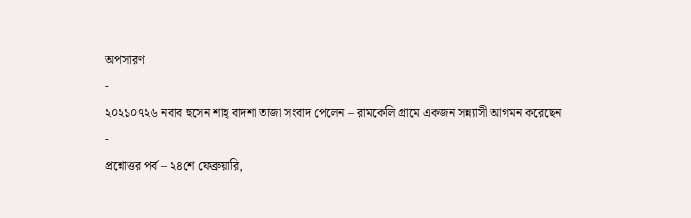অপসারণ
-
২০২১০৭২৬ নবাব হুসেন শাহ্ বাদশা তাজা সংবাদ পেলেন – রামকেলি গ্রামে একজন সন্ন্যাসী আগমন করেছেন
-
প্রশ্নোত্তর পর্ব – ২৪শে ফেব্রুয়ারি,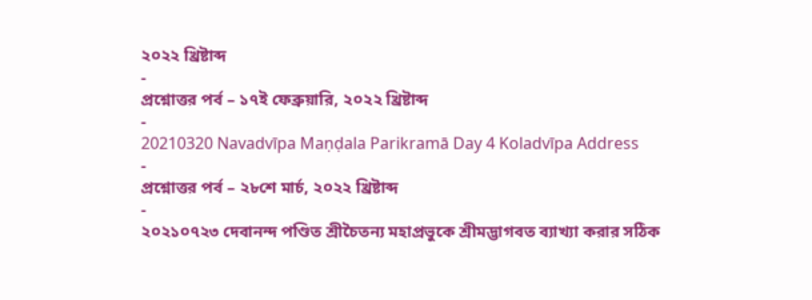২০২২ খ্রিষ্টাব্দ
-
প্রশ্নোত্তর পর্ব – ১৭ই ফেব্রুয়ারি, ২০২২ খ্রিষ্টাব্দ
-
20210320 Navadvīpa Maṇḍala Parikramā Day 4 Koladvīpa Address
-
প্রশ্নোত্তর পর্ব – ২৮শে মার্চ, ২০২২ খ্রিষ্টাব্দ
-
২০২১০৭২৩ দেবানন্দ পণ্ডিত শ্রীচৈতন্য মহাপ্রভুকে শ্রীমদ্ভাগবত ব্যাখ্যা করার সঠিক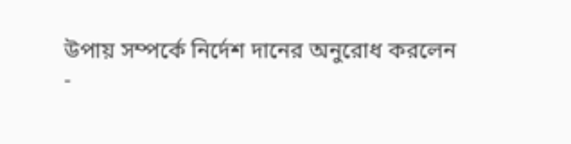উপায় সম্পর্কে নির্দেশ দানের অনুরোধ করলেন
-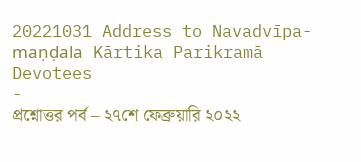20221031 Address to Navadvīpa-maṇḍala Kārtika Parikramā Devotees
-
প্রশ্নোত্তর পর্ব – ২৭শে ফেব্রুয়ারি ২০২২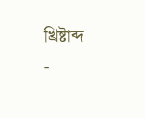খ্রিষ্টাব্দ
-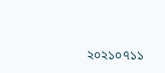২০২১০৭১১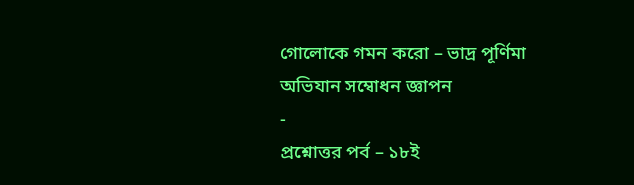গোলোকে গমন করো – ভাদ্র পূর্ণিমা অভিযান সম্বোধন জ্ঞাপন
-
প্রশ্নোত্তর পর্ব – ১৮ই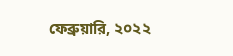ফেব্রুয়ারি, ২০২২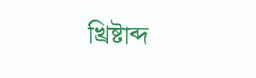খ্রিষ্টাব্দ